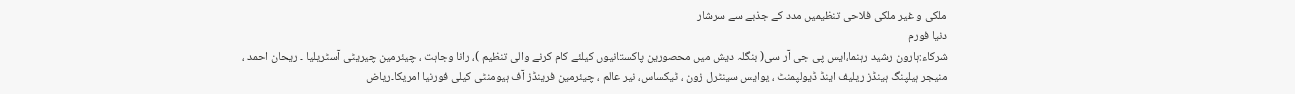ملکی و غیر ملکی فلاحی تنظیمیں مدد کے جذبے سے سرشار
دنیا فورم
شرکاء:ہارون رشید رہنما،ایس پی جی آر سی( بنگلہ دیش میں محصورین پاکستانیوں کیلئے کام کرنے والی تنظیم )، رانا وجاہت ، چیئرمین چیریٹی آسٹریلیا ۔ ریحان احمد ، منیجر ہیلپنگ ہینڈز ریلیف اینڈ ڈیولپمنٹ ، یوایس سینٹرل زون ، ٹیکساس، نیر عالم ، چیئرمین فرینڈز آف ہیومنٹی کیلی فورنیا امریکا۔ریاض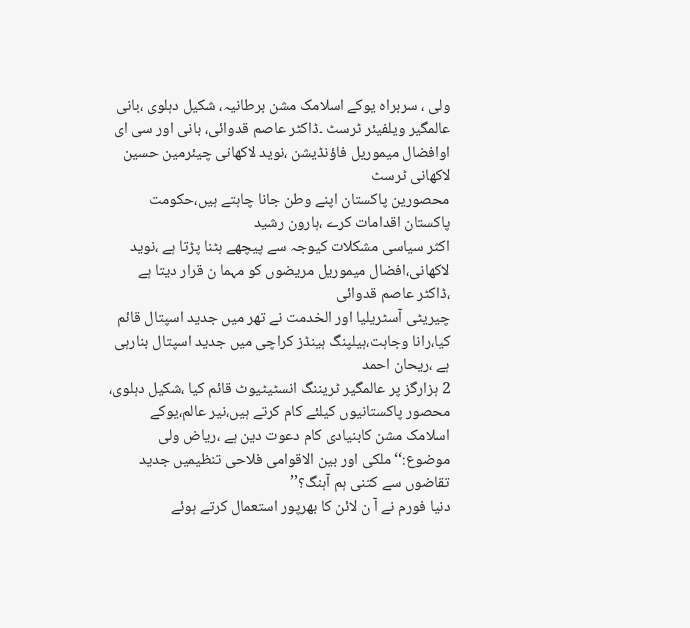ولی ، سربراہ یوکے اسلامک مشن برطانیہ، شکیل دہلوی ،بانی عالمگیر ویلفیئر ٹرسٹ ۔ڈاکٹر عاصم قدوائی، بانی اور سی ای اوافضال میموریل فاؤنڈیشن ،نوید لاکھانی چیئرمین حسین لاکھانی ٹرسٹ
محصورین پاکستان اپنے وطن جانا چاہتے ہیں،حکومت پاکستان اقدامات کرے ،ہارون رشید
اکثر سیاسی مشکلات کیوجہ سے پیچھے ہٹنا پڑتا ہے ،نوید لاکھانی،افضال میموریل مریضوں کو مہما ن قرار دیتا ہے ،ڈاکٹر عاصم قدوائی
چیریٹی آسٹریلیا اور الخدمت نے تھر میں جدید اسپتال قائم کیا،رانا وجاہت،ہیلپنگ ہینڈز کراچی میں جدید اسپتال بنارہی ہے ،ریحان احمد
2 ہزارگز پر عالمگیر ٹریننگ انسٹیٹیوٹ قائم کیا ،شکیل دہلوی، محصور پاکستانیوں کیلئے کام کرتے ہیں،نیر عالم،یوکے اسلامک مشن کابنیادی کام دعوت دین ہے ،ریاض ولی
موضوع:‘‘ملکی اور بین الاقوامی فلاحی تنظیمیں جدید تقاضوں سے کتنی ہم آہنگ؟’’
دنیا فورم نے آ ن لائن کا بھرپور استعمال کرتے ہوئے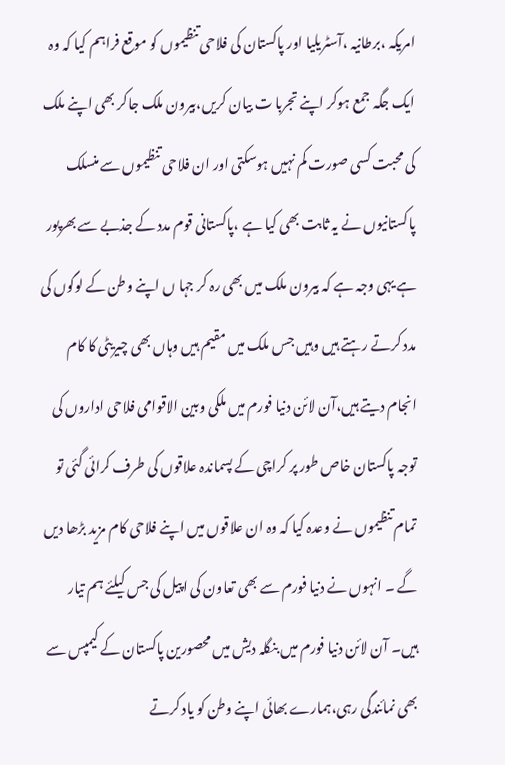امریکہ ،برطانیہ ،آسٹریلیا اور پاکستان کی فلاحی تنظیموں کو موقع فراہم کیا کہ وہ ایک جگہ جمع ہوکر اپنے تجربا ت بیان کریں،بیرون ملک جاکر بھی اپنے ملک کی محبت کسی صورت کم نہیں ہوسکتی اور ان فلاحی تنظیموں سے منسلک پاکستانیوں نے یہ ثابت بھی کیا ہے ،پاکستانی قوم مدد کے جذبے سے بھرپور ہے یہی وجہ ہے کہ بیرون ملک میں بھی رہ کر جہا ں اپنے وطن کے لوگوں کی مدد کرتے رہتے ہیں وہیں جس ملک میں مقیم ہیں وہاں بھی چیریٹی کا کام انجام دیتے ہیں،آن لائن دنیا فورم میں ملکی وبین الاقوامی فلاحی اداروں کی توجہ پاکستان خاص طور پر کراچی کے پسماندہ علاقوں کی طرف کرائی گئی تو تمام تنظیموں نے وعدہ کیا کہ وہ ان علاقوں میں اپنے فلاحی کام مزید بڑھا دیں گے ۔ انہوں نے دنیا فورم سے بھی تعاون کی اپیل کی جس کیلئے ہم تیار ہیں۔ آن لائن دنیا فورم میں بنگلہ دیش میں محصورین پاکستان کے کیمپس سے بھی نمائندگی رہی،ہمارے بھائی اپنے وطن کو یاد کرتے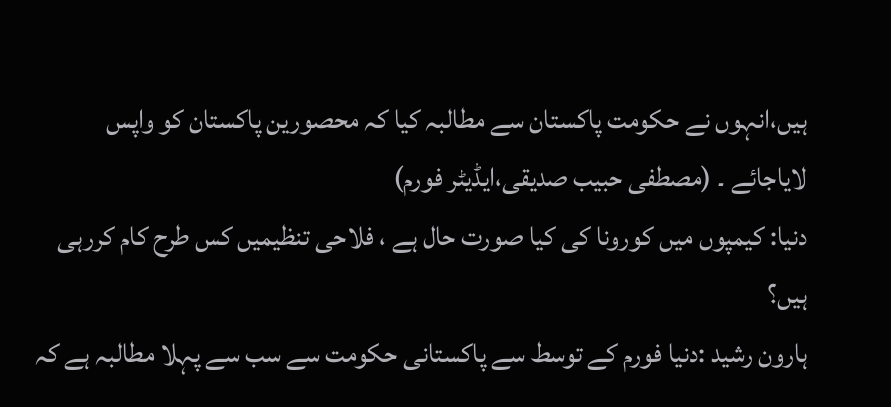ہیں،انہوں نے حکومت پاکستان سے مطالبہ کیا کہ محصورین پاکستان کو واپس لایاجائے ۔ (مصطفی حبیب صدیقی،ایڈیٹر فورم)
دنیا: کیمپوں میں کورونا کی کیا صورت حال ہے ، فلاحی تنظیمیں کس طرح کام کررہی ہیں؟
ہارون رشید :دنیا فورم کے توسط سے پاکستانی حکومت سے سب سے پہلا مطالبہ ہے کہ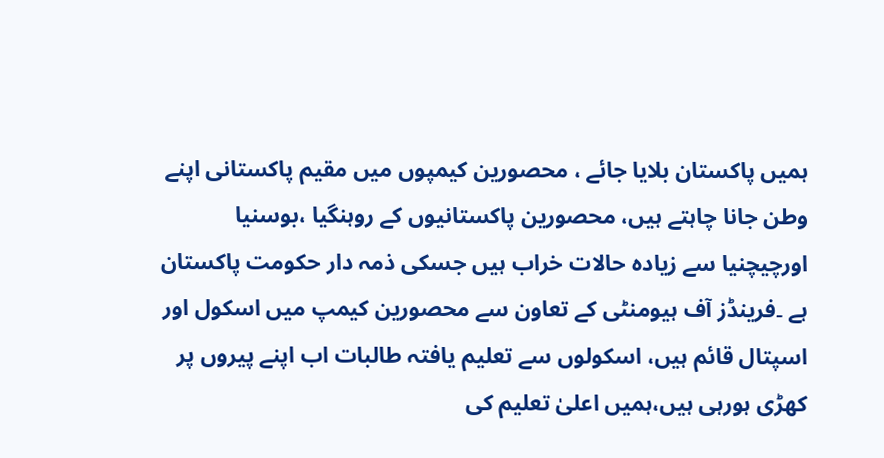ہمیں پاکستان بلایا جائے ، محصورین کیمپوں میں مقیم پاکستانی اپنے وطن جانا چاہتے ہیں، محصورین پاکستانیوں کے روہنگیا ،بوسنیا اورچیچنیا سے زیادہ حالات خراب ہیں جسکی ذمہ دار حکومت پاکستان ہے ۔فرینڈز آف ہیومنٹی کے تعاون سے محصورین کیمپ میں اسکول اور اسپتال قائم ہیں، اسکولوں سے تعلیم یافتہ طالبات اب اپنے پیروں پر کھڑی ہورہی ہیں،ہمیں اعلیٰ تعلیم کی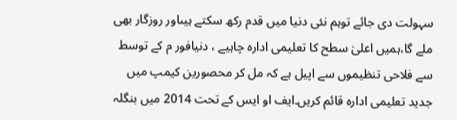سہولت دی جائے توہم نئی دنیا میں قدم رکھ سکتے ہیںاور روزگار بھی ملے گا،ہمیں اعلیٰ سطح کا تعلیمی ادارہ چاہیے ، دنیافور م کے توسط سے فلاحی تنظیموں سے اپیل ہے کہ مل کر محصورین کیمپ میں جدید تعلیمی ادارہ قائم کریں۔ایف او ایس کے تحت 2014 میں بنگلہ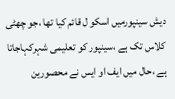دیش سینپورمیں اسکو ل قائم کیا تھا ،جو چھٹی کلاس تک ہے ،سینپور کو تعلیمی شہرکہاجاتا ہے ،حال میں ایف او ایس نے محصورین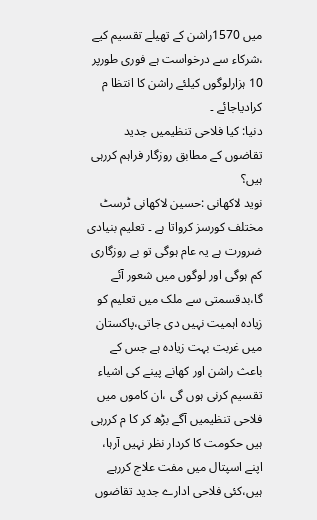میں 1570راشن کے تھیلے تقسیم کیے ،شرکاء سے درخواست ہے فوری طورپر 10 ہزارلوگوں کیلئے راشن کا انتظا م کرادیاجائے ۔
دنیا: کیا فلاحی تنظیمیں جدید تقاضوں کے مطابق روزگار فراہم کررہی ہیں؟
نوید لاکھانی :حسین لاکھانی ٹرسٹ مختلف کورسز کرواتا ہے ۔ تعلیم بنیادی ضرورت ہے یہ عام ہوگی تو بے روزگاری کم ہوگی اور لوگوں میں شعور آئے گا،بدقسمتی سے ملک میں تعلیم کو زیادہ اہمیت نہیں دی جاتی،پاکستان میں غربت بہت زیادہ ہے جس کے باعث راشن اور کھانے پینے کی اشیاء تقسیم کرنی ہوں گی ،ان کاموں میں فلاحی تنظیمیں آگے بڑھ کر کا م کررہی ہیں حکومت کا کردار نظر نہیں آرہا، اپنے اسپتال میں مفت علاج کررہے ہیں،کئی فلاحی ادارے جدید تقاضوں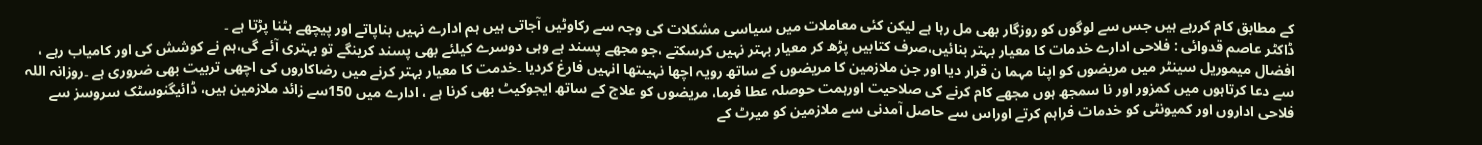کے مطابق کام کررہے ہیں جس سے لوگوں کو روزگار بھی مل رہا ہے لیکن کئی معاملات میں سیاسی مشکلات کی وجہ سے رکاوٹیں آجاتی ہیں ہم ادارے نہیں بناپاتے اور پیچھے ہٹنا پڑتا ہے ۔
ڈاکٹر عاصم قدوائی : فلاحی ادارے خدمات کا معیار بہتر بنائیں،صرف کتابیں پڑھ کر معیار بہتر نہیں کرسکتے ،جو مجھے پسند ہے وہی دوسرے کیلئے بھی پسند کرینگے تو بہتری آئے گی،ہم نے کوشش کی اور کامیاب رہے ، افضال میموریل سینٹر میں مریضوں کو اپنا مہما ن قرار دیا اور جن ملازمین کا مریضوں کے ساتھ رویہ اچھا نہیںتھا انہیں فارغ کردیا ۔خدمت کا معیار بہتر کرنے میں رضاکاروں کی اچھی تربیت بھی ضروری ہے ۔روزانہ اللہ سے دعا کرتاہوں میں کمزور اور نا سمجھ ہوں مجھے کام کرنے کی صلاحیت اورہمت حوصلہ عطا فرما، مریضوں کو علاج کے ساتھ ایجوکیٹ بھی کرنا ہے ، ادارے میں 150سے زائد ملازمین ہیں، ڈائیگنوسٹک سروسز سے فلاحی اداروں اور کمیونٹی کو خدمات فراہم کرتے اوراس سے حاصل آمدنی سے ملازمین کو میرٹ کے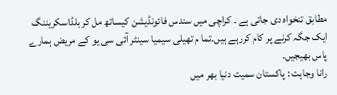مطابق تنخواہ دی جاتی ہے ۔ کراچی میں سندس فائونڈیشن کیساتھ مل کر بلڈاسکریننگ ایک جگہ کرنے پر کام کررہے ہیں۔تما م تھیلی سیمیا سینٹر آئی سی یو کے مریض ہمارے پاس بھیجیں۔
رانا وجاہت : پاکستان سمیت دنیا بھر میں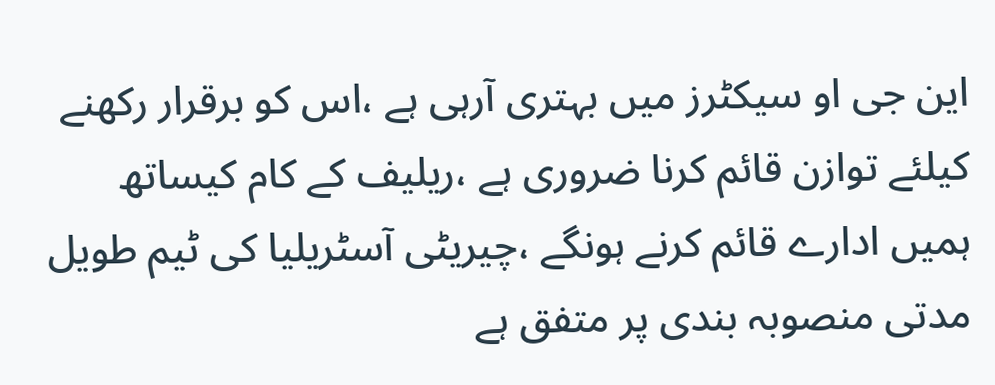این جی او سیکٹرز میں بہتری آرہی ہے ،اس کو برقرار رکھنے کیلئے توازن قائم کرنا ضروری ہے ،ریلیف کے کام کیساتھ ہمیں ادارے قائم کرنے ہونگے ،چیریٹی آسٹریلیا کی ٹیم طویل مدتی منصوبہ بندی پر متفق ہے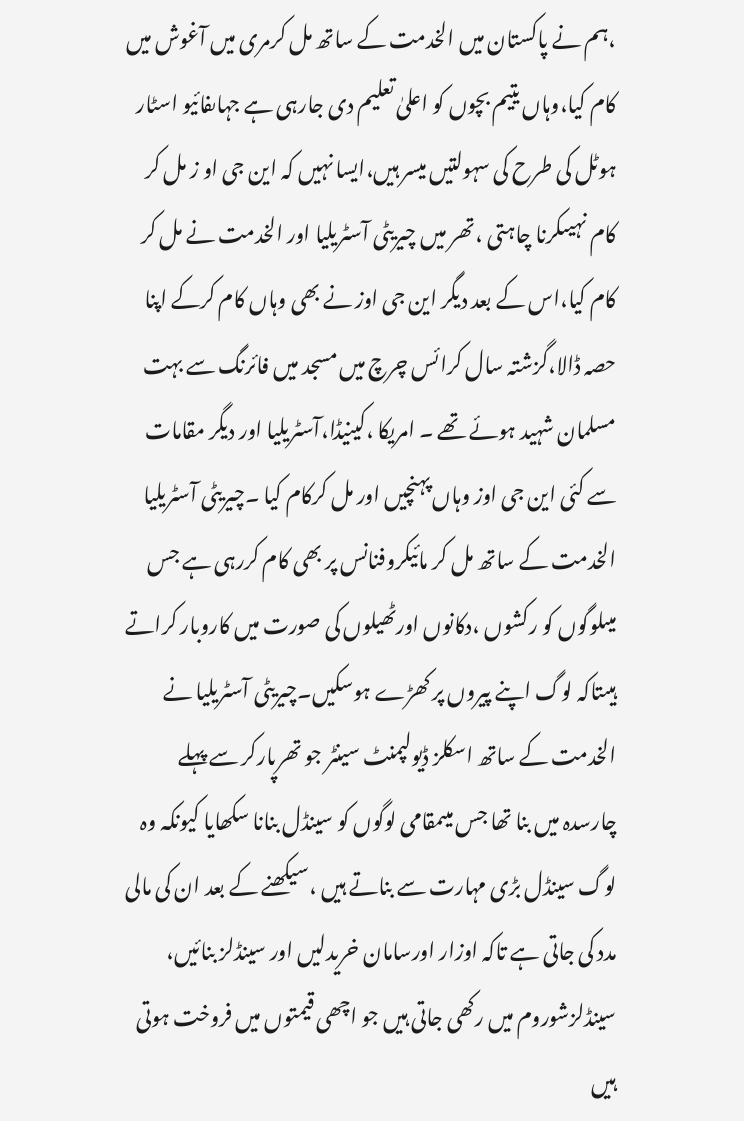،ہم نے پاکستان میں الخدمت کے ساتھ مل کرمری میں آغوش میں کام کیا،وہاں یتیم بچوں کو اعلیٰ تعلیم دی جارہی ہے جہاںفائیو اسٹار ہوٹل کی طرح کی سہولتیں میسر ہیں،ایسا نہیں کہ این جی او ز مل کر کام نہیںکرنا چاہتی ،تھر میں چیریٹی آسٹریلیا اور الخدمت نے مل کر کام کیا،اس کے بعد دیگر این جی اوز نے بھی وہاں کام کرکے اپنا حصہ ڈالا،گزشتہ سال کرائس چرچ میں مسجد میں فائرنگ سے بہت مسلمان شہید ہوئے تھے ۔ امریکا ،کینیڈا،آسٹریلیا اور دیگر مقامات سے کئی این جی اوز وہاں پہنچیں اور مل کرکام کیا ۔چیریٹی آسٹریلیا الخدمت کے ساتھ مل کر مائیکروفنانس پر بھی کام کررہی ہے جس میںلوگوں کو رکشوں ،دکانوں اورٹھیلوں کی صورت میں کاروبار کراتے ہیںتاکہ لوگ اپنے پیروں پر کھڑے ہوسکیں۔چیریٹی آسٹریلیا نے الخدمت کے ساتھ اسکلز ڈیولپمنٹ سینٹر جو تھرپارکر سے پہلے چارسدہ میں بنا تھا جس میںمقامی لوگوں کو سینڈل بنانا سکھایا کیونکہ وہ لوگ سینڈل بڑی مہارت سے بناتے ہیں ،سیکھنے کے بعد ان کی مالی مدد کی جاتی ہے تاکہ اوزار اورسامان خریدلیں اور سینڈلز بنائیں، سینڈلزشوروم میں رکھی جاتی ہیں جو اچھی قیمتوں میں فروخت ہوتی ہیں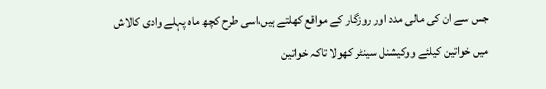جس سے ان کی مالی مدد اور روزگار کے مواقع کھلتے ہیں،اسی طرح کچھ ماہ پہلے وادی کالاش میں خواتین کیلئے ووکیشنل سینٹر کھولا تاکہ خواتین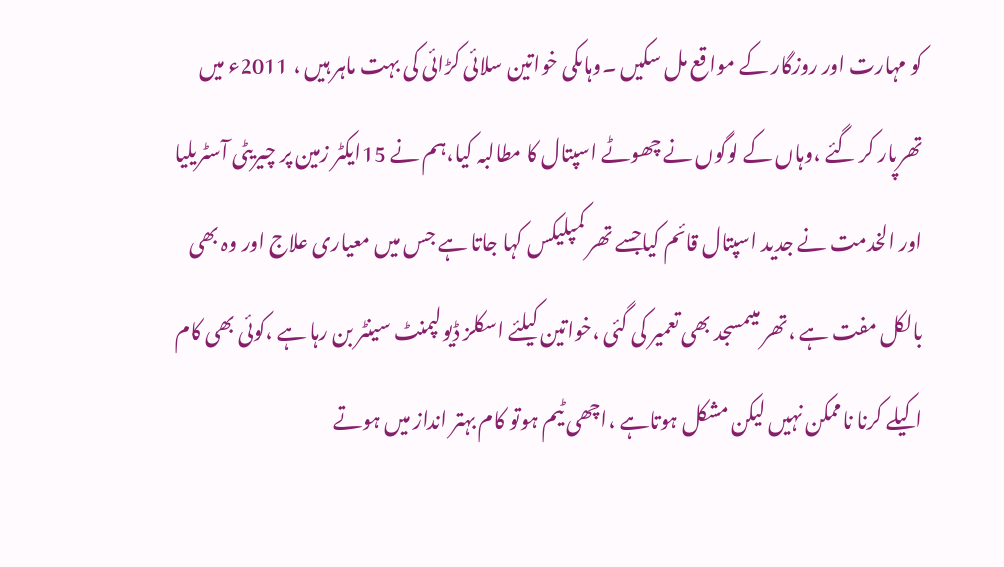کو مہارت اور روزگار کے مواقع مل سکیں ۔وہاںکی خواتین سلائی کڑائی کی بہت ماہر ہیں ، 2011ء میں تھرپار کر گئے ،وہاں کے لوگوں نے چھوٹے اسپتال کا مطالبہ کیا،ہم نے 15ایکٹر زمین پر چیریٹی آسٹریلیا اور الخدمت نے جدید اسپتال قائم کیاجسے تھر کمپلیکس کہا جاتا ہے جس میں معیاری علاج اور وہ بھی بالکل مفت ہے ،تھر میںمسجد بھی تعمیر کی گئی ،خواتین کیلئے اسکلز ڈیولپمنٹ سینٹر بن رہا ہے ،کوئی بھی کام اکیلے کرنا ناممکن نہیں لیکن مشکل ہوتاہے ،اچھی ٹیم ہوتو کام بہتر انداز میں ہوتے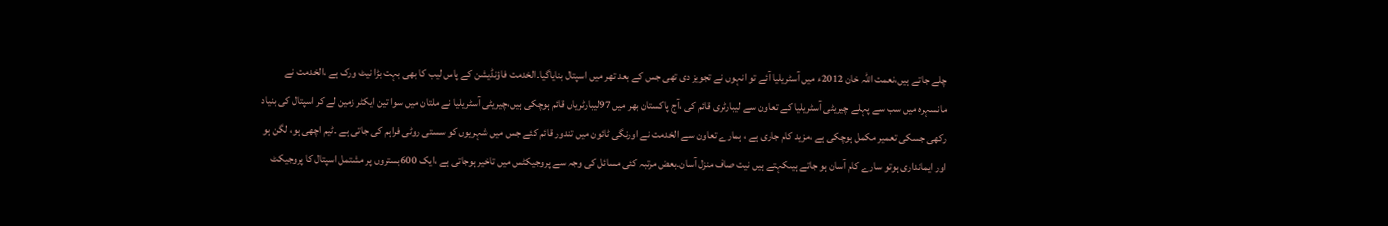چلے جاتے ہیں،نعمت اللہ خان 2012ء میں آسٹریلیا آئے تو انہوں نے تجویز دی تھی جس کے بعد تھر میں اسپتال بنایاگیا۔الخدمت فاؤنڈیشن کے پاس لیب کا بھی بہت بڑا نیٹ ورک ہے ،الخدمت نے مانسہرہ میں سب سے پہلے چیریٹی آسٹریلیا کے تعاون سے لیبارٹری قائم کی ،آج پاکستان بھر میں 97لیبارٹریاں قائم ہوچکی ہیں،چیریٹی آسٹریلیا نے ملتان میں سوا تین ایکٹر زمین لے کر اسپتال کی بنیاد رکھی جسکی تعمیر مکمل ہوچکی ہے ،مزید کام جاری ہے ، ہمارے تعاون سے الخدمت نے اورنگی ٹائون میں تندور قائم کئے جس میں شہریوں کو سستی روٹی فراہم کی جاتی ہے ۔ٹیم اچھی ہو، لگن ہو اور ایمانداری ہوتو سارے کام آسان ہو جاتے ہیںکہتے ہیں نیت صاف منزل آسان۔بعض مرتبہ کئی مسائل کی وجہ سے پروجیکٹس میں تاخیر ہوجاتی ہے ،ایک 600بستروں پر مشتمل اسپتال کا پروجیکٹ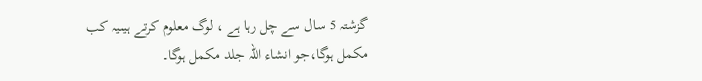گزشتہ 5 سال سے چل رہا ہے ، لوگ معلوم کرتے ہیںیہ کب مکمل ہوگا،جو انشاء اللہ جلد مکمل ہوگا۔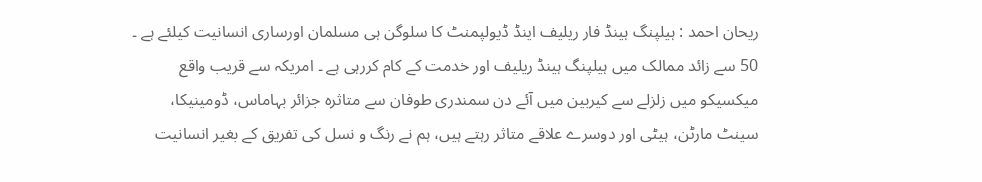ریحان احمد : ہیلپنگ ہینڈ فار ریلیف اینڈ ڈیولپمنٹ کا سلوگن ہی مسلمان اورساری انسانیت کیلئے ہے ۔ 50 سے زائد ممالک میں ہیلپنگ ہینڈ ریلیف اور خدمت کے کام کررہی ہے ۔ امریکہ سے قریب واقع میکسیکو میں زلزلے سے کیربین میں آئے دن سمندری طوفان سے متاثرہ جزائر بہاماس، ڈومینیکا، سینٹ مارٹن، ہیٹی اور دوسرے علاقے متاثر رہتے ہیں، ہم نے رنگ و نسل کی تفریق کے بغیر انسانیت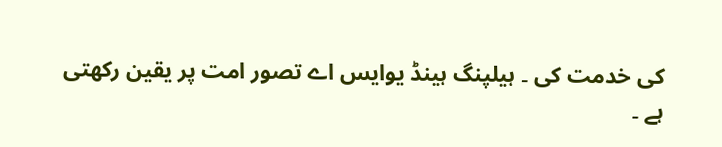کی خدمت کی ۔ ہیلپنگ ہینڈ یوایس اے تصور امت پر یقین رکھتی ہے ۔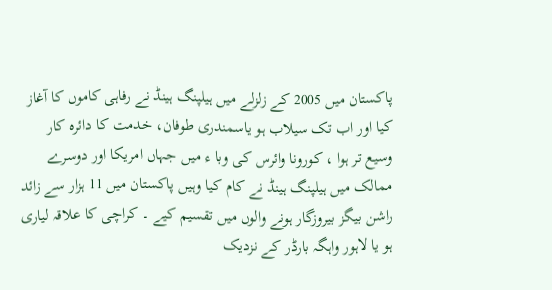پاکستان میں 2005 کے زلزلے میں ہیلپنگ ہینڈ نے رفاہی کاموں کا آغاز کیا اور اب تک سیلاب ہو یاسمندری طوفان، خدمت کا دائرہ کار وسیع تر ہوا ، کورونا وائرس کی وبا ء میں جہاں امریکا اور دوسرے ممالک میں ہیلپنگ ہینڈ نے کام کیا وہیں پاکستان میں 11 ہزار سے زائد راشن بیگز بیروزگار ہونے والوں میں تقسیم کیے ۔ کراچی کا علاقہ لیاری ہو یا لاہور واہگہ بارڈر کے نزدیک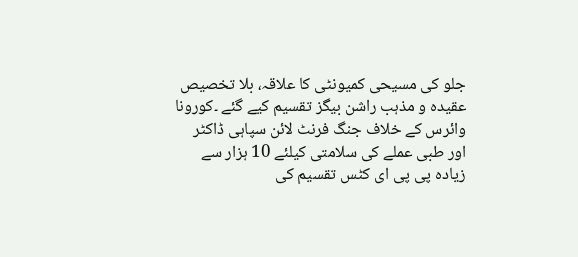جلو کی مسیحی کمیونٹی کا علاقہ، بلا تخصیص عقیدہ و مذہب راشن بیگز تقسیم کیے گئے ۔کورونا وائرس کے خلاف جنگ فرنٹ لائن سپاہی ڈاکٹر اور طبی عملے کی سلامتی کیلئے 10 ہزار سے زیادہ پی پی ای کٹس تقسیم کی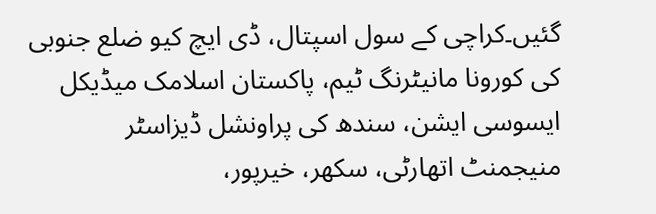گئیں۔کراچی کے سول اسپتال، ڈی ایچ کیو ضلع جنوبی کی کورونا مانیٹرنگ ٹیم، پاکستان اسلامک میڈیکل ایسوسی ایشن، سندھ کی پراونشل ڈیزاسٹر منیجمنٹ اتھارٹی، سکھر، خیرپور،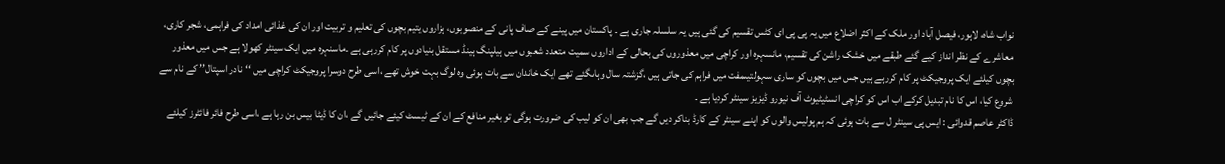نواب شاہ، لاہور، فیصل آباد اور ملک کے اکثر اضلاع میں یہ پی پی ای کٹس تقسیم کی گئی ہیں یہ سلسلہ جاری ہے ۔ پاکستان میں پینے کے صاف پانی کے منصوبوں، ہزاروں یتیم بچوں کی تعلیم و تربیت اور ان کی غذائی امداد کی فراہمی، شجر کاری، معاشرے کے نظر انداز کیے گئے طبقے میں خشک راشن کی تقسیم، مانسہرہ اور کراچی میں معذوروں کی بحالی کے اداروں سمیت متعدد شعبوں میں ہیلپنگ ہینڈ مستقل بنیادوں پر کام کررہی ہے ۔ماسنہرہ میں ایک سینٹر کھولا ہے جس میں معذور بچوں کیلئے ایک پروجیکٹ پر کام کررہے ہیں جس میں بچوں کو ساری سہولتیںمفت میں فراہم کی جاتی ہیں ،گزشتہ سال وہاںگئے تھے ایک خاندان سے بات ہوئی وہ لوگ بہت خوش تھے ،اسی طرح دوسرا پروجیکٹ کراچی میں ‘‘نادر اسپتال’’ کے نام سے شروع کیا، اس کا نام تبدیل کرکے اب اس کو کراچی انسٹیٹیوٹ آف نیورو ڈیزیز سینٹر کردیا ہے ۔
ڈاکٹر عاصم قدوائی : ایس پی سینٹر ل سے بات ہوئی کہ ہم پولیس والوں کو اپنے سینٹر کے کارڈ بناکر دیں گے جب بھی ان کو لیب کی ضرورت ہوگی تو بغیر منافع کے ان کے ٹیسٹ کیئے جائیں گے ،ان کا ڈیٹا بیس بن رہا ہے ،اسی طرح فائر فائٹرز کیلئے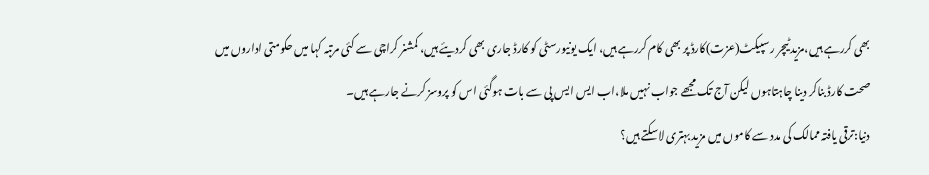بھی کررہے ہیں،مزید ٹیچر رسپیکٹ(عزت)کارڈ پر بھی کام کررہے ہیں، ایک یونیورسٹی کو کارڈ جاری بھی کردیئے ہیں، کمشنر کراچی سے کئی مرتبہ کہا میں حکومتی اداروں میں صحت کارڈ بناکر دینا چاہتاہوں لیکن آج تک مجھے جواب نہیں ملا،اب ایس ایس پی سے بات ہوگئی اس کو پروسز کرنے جارہے ہیں۔
دنیا:ترقی یافتہ ممالک کی مدد سے کاموں میں مزید بہتری لاسکتے ہیں؟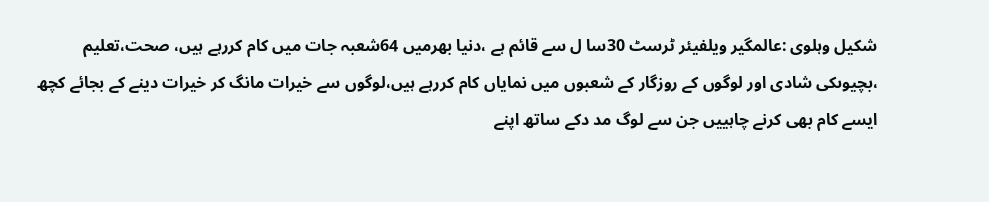شکیل وہلوی :عالمگیر ویلفیئر ٹرسٹ 30سا ل سے قائم ہے ،دنیا بھرمیں 64شعبہ جات میں کام کررہے ہیں، صحت،تعلیم ،بچیوںکی شادی اور لوگوں کے روزگار کے شعبوں میں نمایاں کام کررہے ہیں،لوگوں سے خیرات مانگ کر خیرات دینے کے بجائے کچھ ایسے کام بھی کرنے چاہییں جن سے لوگ مد دکے ساتھ اپنے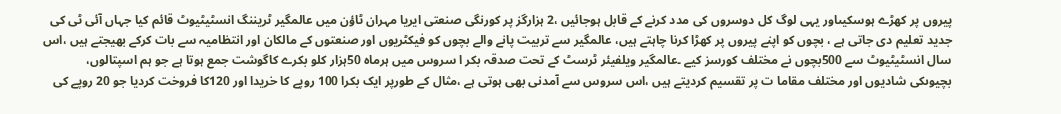پیروں پر کھڑے ہوسکیںاور یہی لوگ کل دوسروں کی مدد کرنے کے قابل ہوجائیں ،2 ہزارگز پر کورنگی صنعتی ایریا مہران ٹاؤن میں عالمگیر ٹریننگ انسٹیٹیوٹ قائم کیا جہاں آئی ٹی کی جدید تعلیم دی جاتی ہے ، بچوں کو اپنے پیروں پر کھڑا کرنا چاہتے ہیں، عالمگیر سے تربیت پانے والے بچوں کو فیکٹریوں اور صنعتوں کے مالکان اور انتظامیہ سے بات کرکے بھیجتے ہیں ،اس سال انسٹیٹیوٹ سے 500بچوں نے مختلف کورسز کیے ۔عالمگیر ویلفیئر ٹرسٹ کے تحت صدقہ بکر ا سروس میں ہرماہ 50ہزار کلو بکرے کاگوشت جمع ہوتا ہے جو ہم اسپتالوں، بچیوںکی شادیوں اور مختلف مقاما ت پر تقسیم کردیتے ہیں ،اس سروس سے آمدنی بھی ہوتی ہے ،مثال کے طورپر ایک بکرا 100 روپے کا خریدا اور 120کا فروخت کردیا جو 20 روپے کی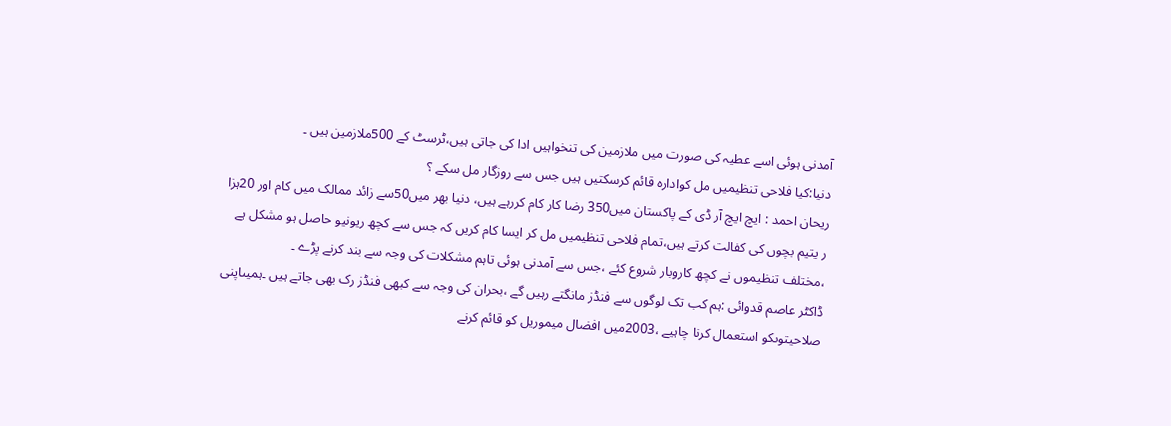آمدنی ہوئی اسے عطیہ کی صورت میں ملازمین کی تنخواہیں ادا کی جاتی ہیں،ٹرسٹ کے 500ملازمین ہیں ۔
دنیا:کیا فلاحی تنظیمیں مل کوادارہ قائم کرسکتیں ہیں جس سے روزگار مل سکے ؟
ریحان احمد : ایچ ایچ آر ڈی کے پاکستان میں350 رضا کار کام کررہے ہیں، دنیا بھر میں50سے زائد ممالک میں کام اور 20ہزا ر یتیم بچوں کی کفالت کرتے ہیں،تمام فلاحی تنظیمیں مل کر ایسا کام کریں کہ جس سے کچھ ریونیو حاصل ہو مشکل ہے ،مختلف تنظیموں نے کچھ کاروبار شروع کئے ،جس سے آمدنی ہوئی تاہم مشکلات کی وجہ سے بند کرنے پڑے ۔
ڈاکٹر عاصم قدوائی :ہم کب تک لوگوں سے فنڈز مانگتے رہیں گے ،بحران کی وجہ سے کبھی فنڈز رک بھی جاتے ہیں ۔ہمیںاپنی صلاحیتوںکو استعمال کرنا چاہیے ،2003میں افضال میموریل کو قائم کرنے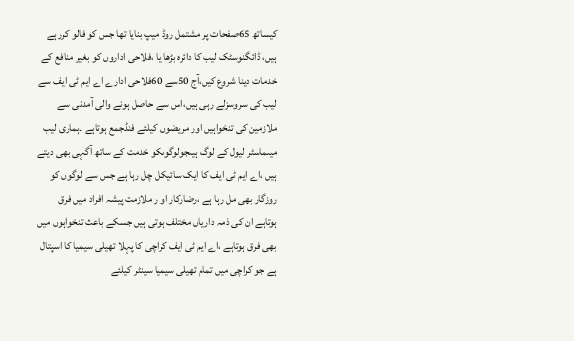کیساتھ 65صفحات پر مشتمل روڈ میپ بنایا تھا جس کو فالو کررہے ہیں، ڈائگنوسٹک لیب کا دائرہ بڑھا یا ،فلاحی اداروں کو بغیر منافع کے خدمات دینا شروع کیں،آج 50سے 60فلاحی ادارے اے ایم ٹی ایف سے لیب کی سروسزلے رہی ہیں،اس سے حاصل ہونے والی آمدنی سے ملازمین کی تنخواہیں اور مریضوں کیلئے فنڈجمع ہوتاہے ۔ہماری لیب میںماسٹر لیول کے لوگ ہیںجولوگوںکو خدمت کے ساتھ آگہی بھی دیتے ہیں ،اے ایم ٹی ایف کا ایک سائیکل چل رہا ہے جس سے لوگوں کو روزگار بھی مل رہا ہے ،رضارکار او ر ملازمت پیشہ افراد میں فرق ہوتاہے ان کی ذمہ داریاں مختلف ہوتی ہیں جسکے باعث تنخواہوں میں بھی فرق ہوتاہے ،اے ایم ٹی ایف کراچی کا پہلا تھیلی سیمیا کا اسپتال ہے جو کراچی میں تمام تھیلی سیمیا سینٹر کیلئے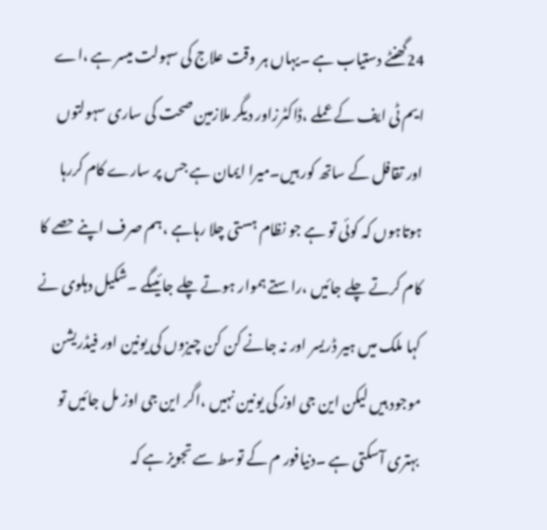24گھنٹے دستیاب ہے ۔یہاں ہر وقت علاج کی سہولت میسر ہے ،اے ایم ٹی ایف کے عملے ،ڈاکٹرزاور دیگر ملازمین صحت کی ساری سہولتوں اور تقافل کے ساتھ کور ہیں۔میرا ایمان ہے جس پر سارے کام کررہا ہوتاہوں کہ کوئی تو ہے جو نظام ہستی چلا رہاہے ،ہم صرف اپنے حصے کا کام کرتے چلے جائیں ،راستے ہموار ہوتے چلے جائیںگے ۔شکیل دہلوی نے کہا ملک میں ہیر ڈریسر اور نہ جانے کن کن چیزوں کی یونین اور فیڈریشن موجود ہیں لیکن این جی اوز کی یونین نہیں ،اگر این جی اوز مل جائیں تو بہتری آسکتی ہے ۔دنیافور م کے توسط سے تجویز ہے کہ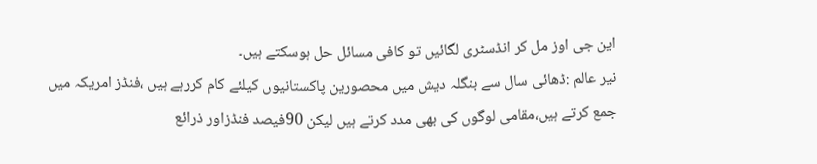این جی اوز مل کر انڈسٹری لگائیں تو کافی مسائل حل ہوسکتے ہیں۔
نیر عالم :ڈھائی سال سے بنگلہ دیش میں محصورین پاکستانیوں کیلئے کام کررہے ہیں ،فنڈز امریکہ میں جمع کرتے ہیں،مقامی لوگوں کی بھی مدد کرتے ہیں لیکن 90فیصد فنڈزاور ذرائع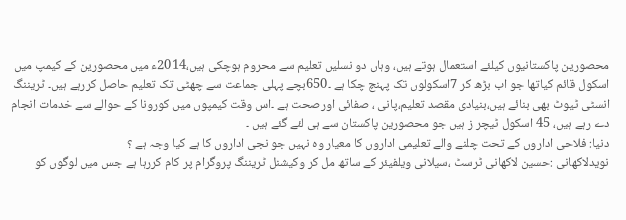محصورین پاکستانیوں کیلئے استعمال ہوتے ہیں، وہاں دو نسلیں تعلیم سے محروم ہوچکی ہیں،2014ء میں محصورین کے کیمپ میں اسکول قائم کیاتھا جو اب بڑھ کر 7اسکولوں تک پہنچ چکا ہے ۔650بچے پہلی جماعت سے چھٹی تک تعلیم حاصل کررہے ہیں۔ ٹریننگ انسٹی ٹیوٹ بھی بنائے ہیں،بنیادی مقصد تعلیم،پانی ، صفائی اورصحت ہے ۔اس وقت کیمپوں میں کورونا کے حوالے سے خدمات انجام دے رہے ہیں، 45 اسکول ٹیچر ز ہیں جو محصورین پاکستان سے ہی لئے گئے ہیں ۔
دنیا: فلاحی اداروں کے تحت چلنے والے تعلیمی اداروں کا معیار وہ نہیں جو نجی اداروں کا ہے کیا وجہ ہے ؟
نویدلاکھانی :حسین لاکھانی ٹرسٹ ،سیلانی ویلفیئر کے ساتھ مل کر وکیشنل ٹریننگ پروگرام پر کام کررہا ہے جس میں لوگوں کو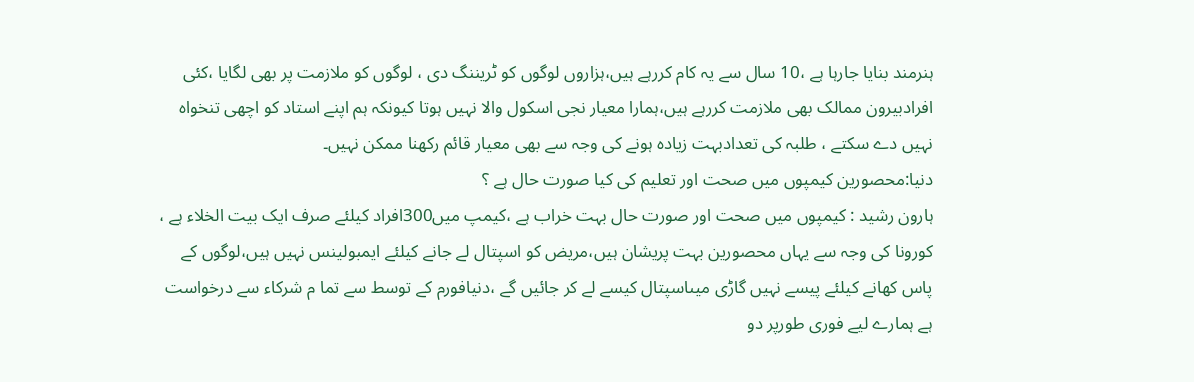ہنرمند بنایا جارہا ہے ،10 سال سے یہ کام کررہے ہیں،ہزاروں لوگوں کو ٹریننگ دی ، لوگوں کو ملازمت پر بھی لگایا ،کئی افرادبیرون ممالک بھی ملازمت کررہے ہیں،ہمارا معیار نجی اسکول والا نہیں ہوتا کیونکہ ہم اپنے استاد کو اچھی تنخواہ نہیں دے سکتے ، طلبہ کی تعدادبہت زیادہ ہونے کی وجہ سے بھی معیار قائم رکھنا ممکن نہیں۔
دنیا:محصورین کیمپوں میں صحت اور تعلیم کی کیا صورت حال ہے ؟
ہارون رشید : کیمپوں میں صحت اور صورت حال بہت خراب ہے ،کیمپ میں300افراد کیلئے صرف ایک بیت الخلاء ہے ، کورونا کی وجہ سے یہاں محصورین بہت پریشان ہیں،مریض کو اسپتال لے جانے کیلئے ایمبولینس نہیں ہیں،لوگوں کے پاس کھانے کیلئے پیسے نہیں گاڑی میںاسپتال کیسے لے کر جائیں گے ،دنیافورم کے توسط سے تما م شرکاء سے درخواست ہے ہمارے لیے فوری طورپر دو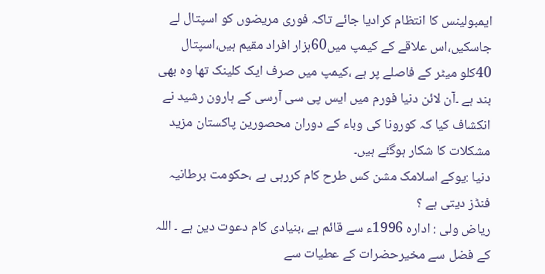ایمبولینس کا انتظام کرادیا جائے تاکہ فوری مریضوں کو اسپتال لے جاسکیں،اس علاقے کے کیمپ میں60ہزار افراد مقیم ہیں،اسپتال 40کلو میٹر کے فاصلے پر ہے ،کیمپ میں صرف ایک کلینک تھا وہ بھی بند ہے ۔آن لائن دنیا فورم میں ایس پی سی آرسی کے ہارون رشید نے انکشاف کیا کہ کورونا کی وباء کے دوران محصورین پاکستان مزید مشکلات کا شکار ہوگئے ہیں۔
دنیا :یوکے اسلامک مشن کس طرح کام کررہی ہے ،حکومت برطانیہ فنڈز دیتی ہے ؟
ریاض ولی : ادارہ 1996ء سے قائم ہے ،بنیادی کام دعوت دین ہے ۔ اللہ کے فضل سے مخیرحضرات کے عطیات سے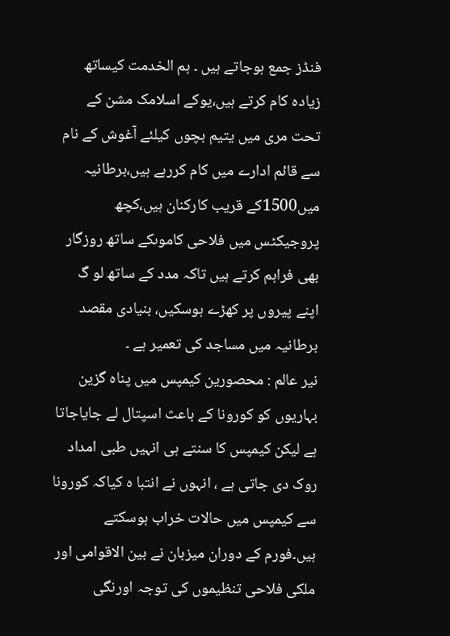فنڈز جمع ہوجاتے ہیں ۔ ہم الخدمت کیساتھ زیادہ کام کرتے ہیں،یوکے اسلامک مشن کے تحت مری میں یتیم بچوں کیلئے آغوش کے نام سے قائم ادارے میں کام کررہے ہیں،برطانیہ میں1500کے قریب کارکنان ہیں،کچھ پروجیکٹس میں فلاحی کاموںکے ساتھ روزگار بھی فراہم کرتے ہیں تاکہ مدد کے ساتھ لو گ اپنے پیروں پر کھڑے ہوسکیں، بنیادی مقصد برطانیہ میں مساجد کی تعمیر ہے ۔
نیر عالم : محصورین کیمپس میں پناہ گزین بہاریوں کو کورونا کے باعث اسپتال لے جایاجاتا ہے لیکن کیمپس کا سنتے ہی انہیں طبی امداد روک دی جاتی ہے ، انہوں نے انتبا ہ کیاکہ کورونا سے کیمپس میں حالات خراب ہوسکتے ہیں۔فورم کے دوران میزبان نے بین الاقوامی اور ملکی فلاحی تنظیموں کی توجہ اورنگی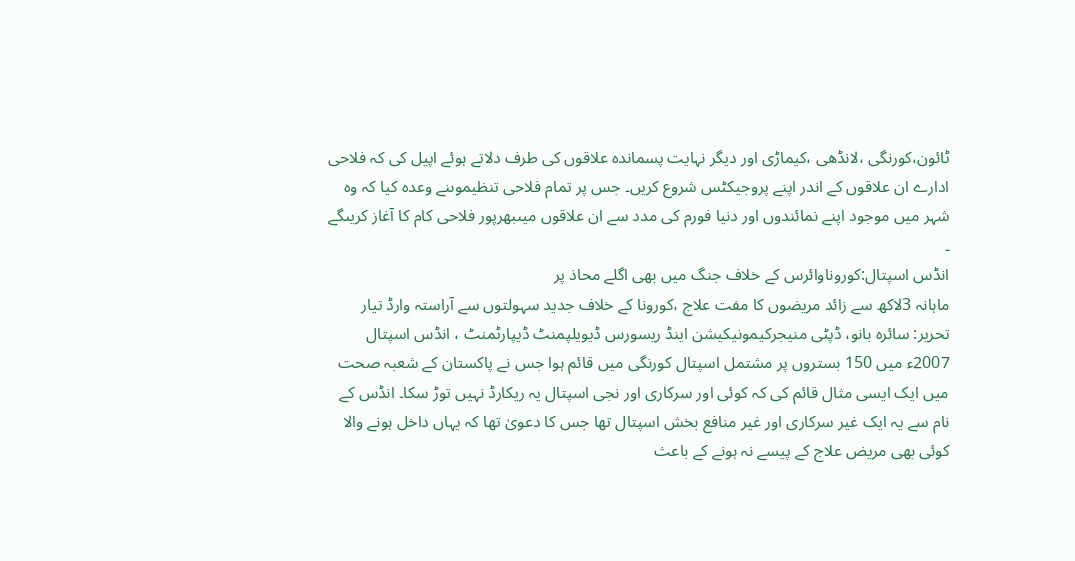ٹائون،کورنگی ،لانڈھی ،کیماڑی اور دیگر نہایت پسماندہ علاقوں کی طرف دلاتے ہوئے اپیل کی کہ فلاحی ادارے ان علاقوں کے اندر اپنے پروجیکٹس شروع کریں۔ جس پر تمام فلاحی تنظیموںنے وعدہ کیا کہ وہ شہر میں موجود اپنے نمائندوں اور دنیا فورم کی مدد سے ان علاقوں میںبھرپور فلاحی کام کا آغاز کریںگے ۔
انڈس اسپتال:کوروناوائرس کے خلاف جنگ میں بھی اگلے محاذ پر
ماہانہ 3لاکھ سے زائد مریضوں کا مفت علاج ،کورونا کے خلاف جدید سہولتوں سے آراستہ وارڈ تیار
تحریر: سائرہ بانو، ڈپٹی منیجرکیمونیکیشن اینڈ ریسورس ڈیویلپمنٹ ڈیپارٹمنٹ ، انڈس اسپتال
2007ء میں 150 بستروں پر مشتمل اسپتال کورنگی میں قائم ہوا جس نے پاکستان کے شعبہ صحت میں ایک ایسی مثال قائم کی کہ کوئی اور سرکاری اور نجی اسپتال یہ ریکارڈ نہیں توڑ سکا۔ انڈس کے نام سے یہ ایک غیر سرکاری اور غیر منافع بخش اسپتال تھا جس کا دعویٰ تھا کہ یہاں داخل ہونے والا کوئی بھی مریض علاج کے پیسے نہ ہونے کے باعث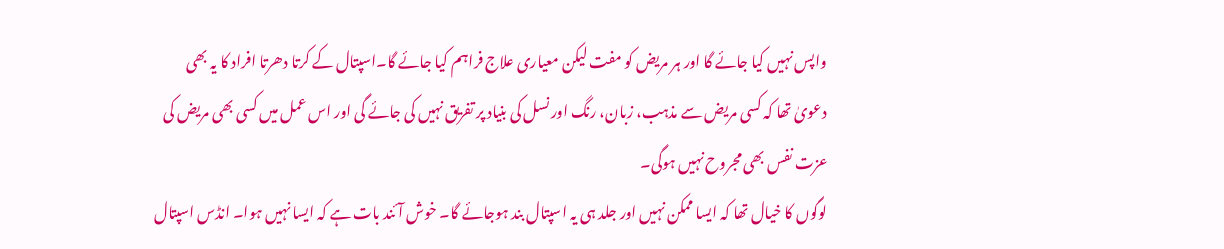واپس نہیں کیا جائے گا اور ہر مریض کو مفت لیکن معیاری علاج فراہم کیا جائے گا۔اسپتال کے کرتا دھرتا افراد کا یہ بھی دعویٰ تھا کہ کسی مریض سے مذہب، زبان، رنگ اور نسل کی بنیاد پر تفریق نہیں کی جائے گی اور اس عمل میں کسی بھی مریض کی عزت نفس بھی مجروح نہیں ہوگی۔
لوگوں کا خیال تھا کہ ایسا ممکن نہیں اور جلد ہی یہ اسپتال بند ہوجائے گا۔ خوش آئند بات ہے کہ ایسا نہیں ہوا۔ انڈس اسپتال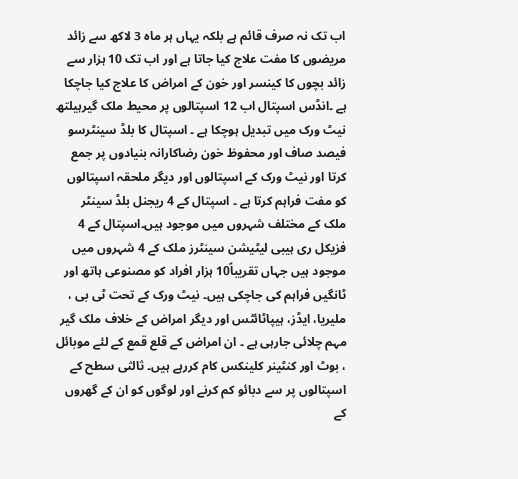اب تک نہ صرف قائم ہے بلکہ یہاں ہر ماہ 3 لاکھ سے زائد مریضوں کا مفت علاج کیا جاتا ہے اور اب تک 10 ہزار سے زائد بچوں کا کینسر اور خون کے امراض کا علاج کیا جاچکا ہے ۔انڈس اسپتال اب 12 اسپتالوں پر محیط ملک گیرہیلتھ نیٹ ورک میں تبدیل ہوچکا ہے ۔ اسپتال کا بلڈ سینٹرسو فیصد صاف اور محفوظ خون رضاکارانہ بنیادوں پر جمع کرتا اور نیٹ ورک کے اسپتالوں اور دیگر ملحقہ اسپتالوں کو مفت فراہم کرتا ہے ۔ اسپتال کے 4 ریجنل بلڈ سینٹر ملک کے مختلف شہروں میں موجود ہیں۔اسپتال کے 4 فزیکل ری ہیبی لیٹیشن سینٹرز ملک کے 4 شہروں میں موجود ہیں جہاں تقریباً10 ہزار افراد کو مصنوعی ہاتھ اور ٹانگیں فراہم کی جاچکی ہیں۔ نیٹ ورک کے تحت ٹی بی ، ملیریا، ایڈز، ہیپاٹائٹس اور دیگر امراض کے خلاف ملک گیر مہم چلائی جارہی ہے ۔ ان امراض کے قلع قمع کے لئے موبائل ، بوٹ اور کنٹینر کلینکس کام کررہے ہیں۔ ثالثی سطح کے اسپتالوں پر سے دبائو کم کرنے اور لوگوں کو ان کے گھروں کے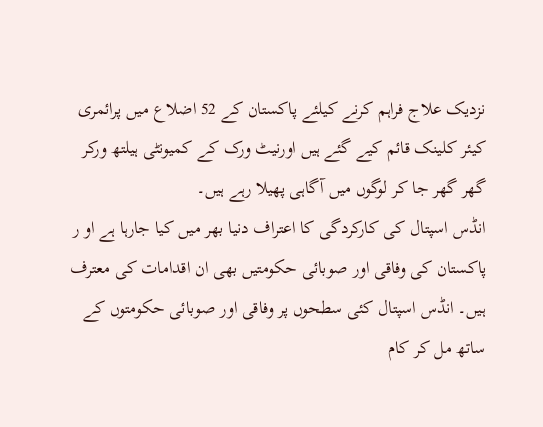نزدیک علاج فراہم کرنے کیلئے پاکستان کے 52 اضلاع میں پرائمری کیئر کلینک قائم کیے گئے ہیں اورنیٹ ورک کے کمیونٹی ہیلتھ ورکر گھر گھر جا کر لوگوں میں آگاہی پھیلا رہے ہیں۔
انڈس اسپتال کی کارکردگی کا اعتراف دنیا بھر میں کیا جارہا ہے او ر پاکستان کی وفاقی اور صوبائی حکومتیں بھی ان اقدامات کی معترف ہیں۔ انڈس اسپتال کئی سطحوں پر وفاقی اور صوبائی حکومتوں کے ساتھ مل کر کام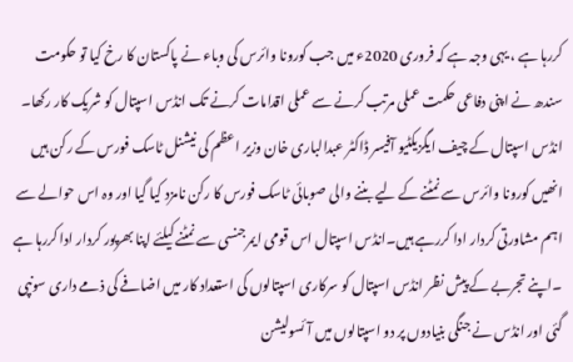کررہا ہے ، یہی وجہ ہے کہ فروری 2020ء میں جب کورونا وائرس کی وباء نے پاکستان کا رخ کیا تو حکومت سندھ نے اپنی دفاعی حکمت عملی مرتب کرنے سے عملی اقدامات کرنے تک انڈس اسپتال کو شریک کار رکھا۔
انڈس اسپتال کے چیف ایگزیکٹیو آفیسر ڈاکٹر عبدالباری خان وزیر اعظم کی نیشنل ٹاسک فورس کے رکن ہیں انھیں کورونا وائرس سے نمٹنے کے لیے بننے والی صوبائی ٹاسک فورس کا رکن نامزد کیا گیا اور وہ اس حوالے سے اہم مشاورتی کردار ادا کررہے ہیں۔انڈس اسپتال اس قومی ایمرجنسی سے نمٹنے کیلئے اپنا بھرپور کردار ادا کررہا ہے ۔اپنے تجربے کے پیش نظر انڈس اسپتال کو سرکاری اسپتالوں کی استعداد کار میں اضافے کی ذمے داری سونپی گئی اور انڈس نے جنگی بنیادوں پر دو اسپتالوں میں آئسولیشن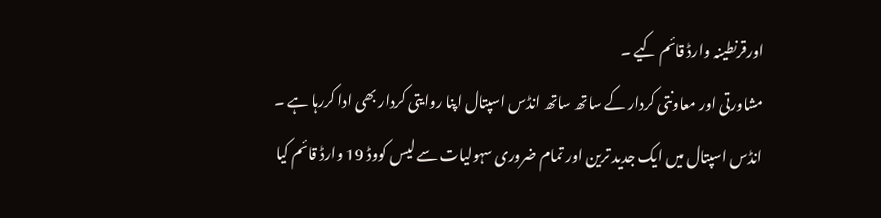اورقرنطینہ وارڈ قائم کیے ۔
مشاورتی اور معاونتی کردار کے ساتھ ساتھ انڈس اسپتال اپنا روایتی کردار بھی ادا کررہا ہے ۔ انڈس اسپتال میں ایک جدید ترین اور تمام ضروری سہولیات سے لیس کووڈ 19 وارڈ قائم کیا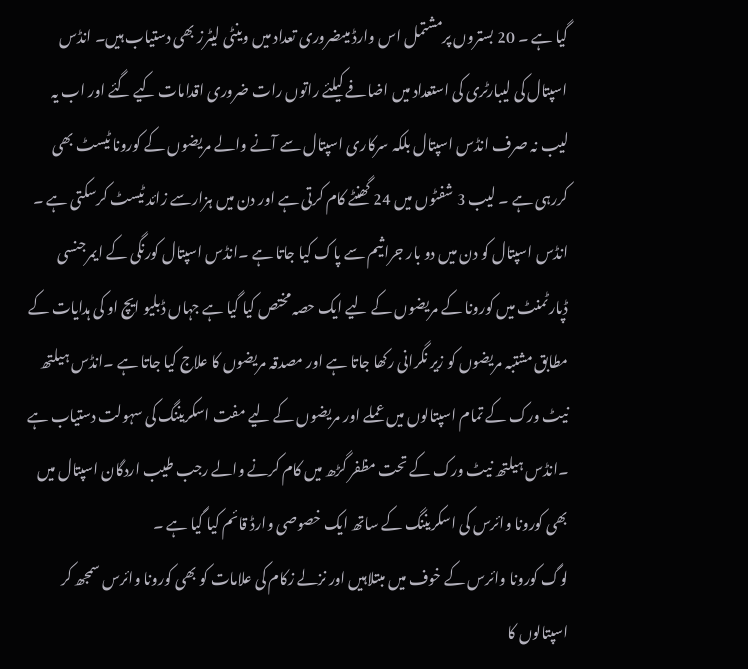گیا ہے ۔ 20 بستروں پرمشتمل اس وارڈ میںضروری تعداد میں وینٹی لیٹرز بھی دستیاب ہیں۔ انڈس اسپتال کی لیبارٹری کی استعداد میں اضافے کیلئے راتوں رات ضروری اقدامات کیے گئے اور اب یہ لیب نہ صرف انڈس اسپتال بلکہ سرکاری اسپتال سے آنے والے مریضوں کے کورونا ٹیسٹ بھی کررہی ہے ۔ لیب 3 شفٹوں میں 24 گھنٹے کام کرتی ہے اور دن میں ہزارسے زائد ٹیسٹ کرسکتی ہے ۔ انڈس اسپتال کو دن میں دو بار جراثیم سے پاک کیا جاتا ہے ۔انڈس اسپتال کورنگی کے ایمرجنسی ڈپارٹمنٹ میں کورونا کے مریضوں کے لیے ایک حصہ مختص کیا گیا ہے جہاں ڈبلیو ایچ او کی ہدایات کے مطابق مشتبہ مریضوں کو زیر نگرانی رکھا جاتا ہے اور مصدقہ مریضوں کا علاج کیا جاتا ہے ۔انڈس ہیلتھ نیٹ ورک کے تمام اسپتالوں میں عملے اور مریضوں کے لیے مفت اسکریننگ کی سہولت دستیاب ہے ۔انڈس ہیلتھ نیٹ ورک کے تحت مظفر گڑھ میں کام کرنے والے رجب طیب اردگان اسپتال میں بھی کورونا وائرس کی اسکریننگ کے ساتھ ایک خصوصی وارڈ قائم کیا گیا ہے ۔
لوگ کورونا وائرس کے خوف میں مبتلاہیں اور نزلے زکام کی علامات کو بھی کورونا وائرس سمجھ کر اسپتالوں کا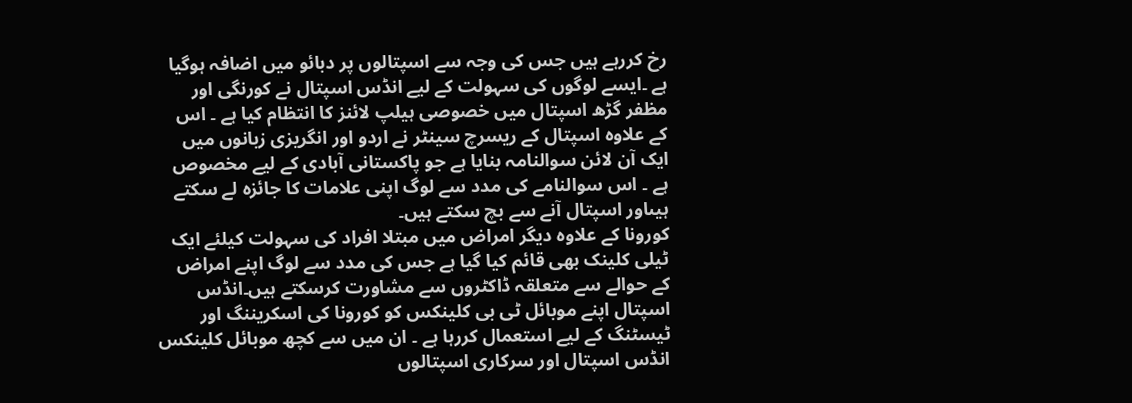رخ کررہے ہیں جس کی وجہ سے اسپتالوں پر دبائو میں اضافہ ہوگیا ہے ۔ایسے لوگوں کی سہولت کے لیے انڈس اسپتال نے کورنگی اور مظفر گڑھ اسپتال میں خصوصی ہیلپ لائنز کا انتظام کیا ہے ۔ اس کے علاوہ اسپتال کے ریسرچ سینٹر نے اردو اور انگریزی زبانوں میں ایک آن لائن سوالنامہ بنایا ہے جو پاکستانی آبادی کے لیے مخصوص ہے ۔ اس سوالنامے کی مدد سے لوگ اپنی علامات کا جائزہ لے سکتے ہیںاور اسپتال آنے سے بچ سکتے ہیں۔
کورونا کے علاوہ دیگر امراض میں مبتلا افراد کی سہولت کیلئے ایک ٹیلی کلینک بھی قائم کیا گیا ہے جس کی مدد سے لوگ اپنے امراض کے حوالے سے متعلقہ ڈاکٹروں سے مشاورت کرسکتے ہیں۔انڈس اسپتال اپنے موبائل ٹی بی کلینکس کو کورونا کی اسکریننگ اور ٹیسٹنگ کے لیے استعمال کررہا ہے ۔ ان میں سے کچھ موبائل کلینکس انڈس اسپتال اور سرکاری اسپتالوں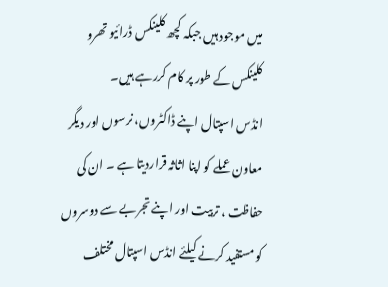میں موجود ہیں جبکہ کچھ کلینکس ڈرائیو تھرو کلینکس کے طور پر کام کررہے ہیں۔
انڈس اسپتال اپنے ڈاکٹروں، نرسوں اور دیگر معاون عملے کو اپنا اثاثہ قراردیتا ہے ۔ ان کی حفاظت ، تربیت اور اپنے تجربے سے دوسروں کو مستفید کرنے کیلئے انڈس اسپتال مختلف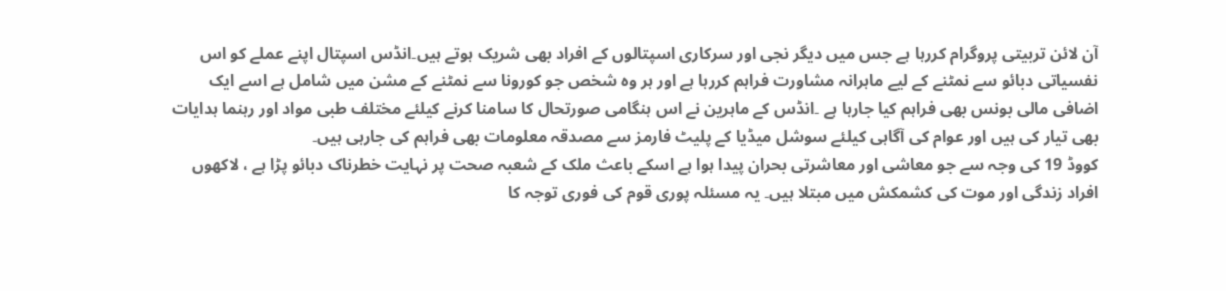آن لائن تربیتی پروگرام کررہا ہے جس میں دیگر نجی اور سرکاری اسپتالوں کے افراد بھی شریک ہوتے ہیں۔انڈس اسپتال اپنے عملے کو اس نفسیاتی دبائو سے نمٹنے کے لیے ماہرانہ مشاورت فراہم کررہا ہے اور ہر وہ شخص جو کورونا سے نمٹنے کے مشن میں شامل ہے اسے ایک اضافی مالی بونس بھی فراہم کیا جارہا ہے ۔انڈس کے ماہرین نے اس ہنگامی صورتحال کا سامنا کرنے کیلئے مختلف طبی مواد اور رہنما ہدایات بھی تیار کی ہیں اور عوام کی آگاہی کیلئے سوشل میڈیا کے پلیٹ فارمز سے مصدقہ معلومات بھی فراہم کی جارہی ہیں۔
کووڈ 19 کی وجہ سے جو معاشی اور معاشرتی بحران پیدا ہوا ہے اسکے باعث ملک کے شعبہ صحت پر نہایت خطرناک دبائو پڑا ہے ، لاکھوں افراد زندگی اور موت کی کشمکش میں مبتلا ہیں۔ یہ مسئلہ پوری قوم کی فوری توجہ کا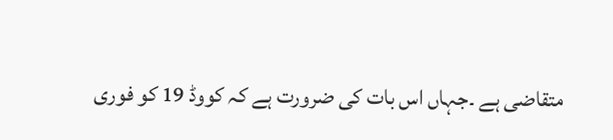متقاضی ہے ۔جہاں اس بات کی ضرورت ہے کہ کووڈ 19 کو فوری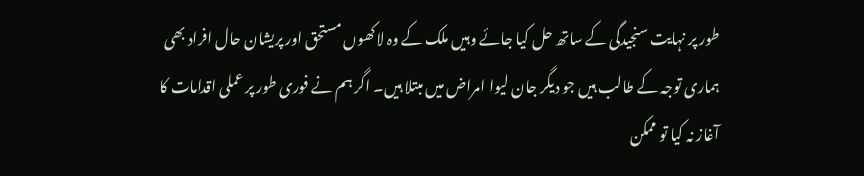طور پر نہایت سنجیدگی کے ساتھ حل کیا جائے وہیں ملک کے وہ لاکھوں مستحق اور پریشان حال افراد بھی ہماری توجہ کے طالب ہیں جو دیگر جان لیوا امراض میں مبتلا ہیں۔ اگر ہم نے فوری طور پر عملی اقدامات کا آغاز نہ کیا تو ممکن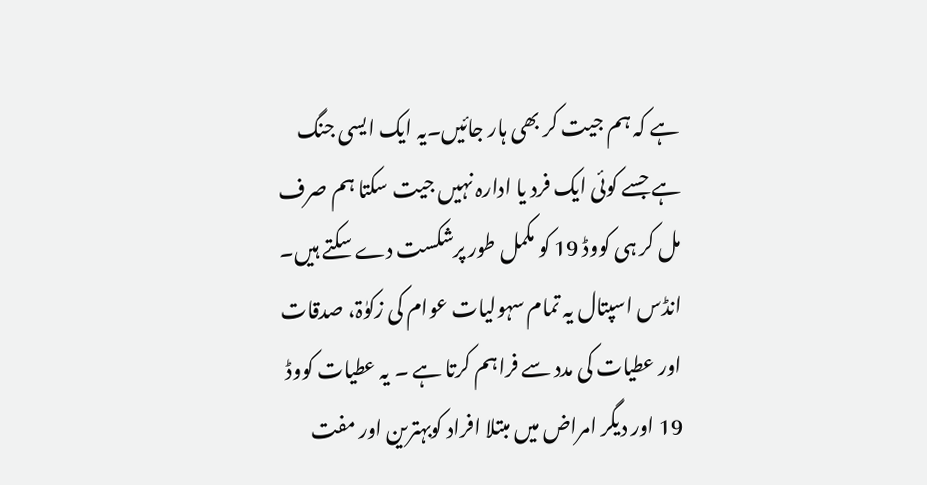ہے کہ ہم جیت کر بھی ہار جائیں۔یہ ایک ایسی جنگ ہے جسے کوئی ایک فرد یا ادارہ نہیں جیت سکتا ہم صرف مل کر ہی کووڈ 19 کو مکمل طور پرشکست دے سکتے ہیں۔
انڈس اسپتال یہ تمام سہولیات عوام کی زکوٰۃ، صدقات اور عطیات کی مدد سے فراہم کرتا ہے ۔ یہ عطیات کووڈ 19 اور دیگر امراض میں مبتلا افراد کوبہترین اور مفت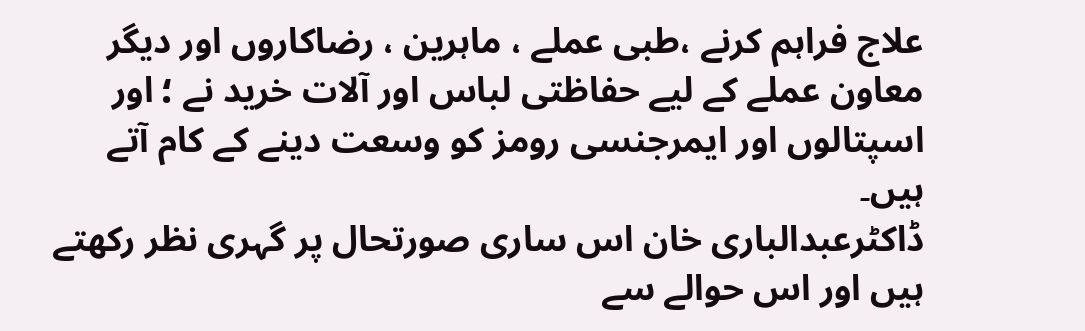علاج فراہم کرنے ،طبی عملے ، ماہرین ، رضاکاروں اور دیگر معاون عملے کے لیے حفاظتی لباس اور آلات خرید نے ؛ اور اسپتالوں اور ایمرجنسی رومز کو وسعت دینے کے کام آتے ہیں۔
ڈاکٹرعبدالباری خان اس ساری صورتحال پر گہری نظر رکھتے ہیں اور اس حوالے سے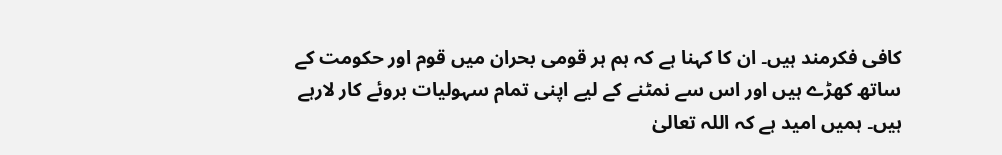کافی فکرمند ہیں۔ ان کا کہنا ہے کہ ہم ہر قومی بحران میں قوم اور حکومت کے ساتھ کھڑے ہیں اور اس سے نمٹنے کے لیے اپنی تمام سہولیات بروئے کار لارہے ہیں۔ ہمیں امید ہے کہ اللہ تعالیٰ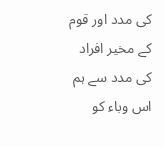کی مدد اور قوم کے مخیر افراد کی مدد سے ہم اس وباء کو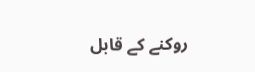روکنے کے قابل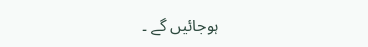ہوجائیں گے ۔